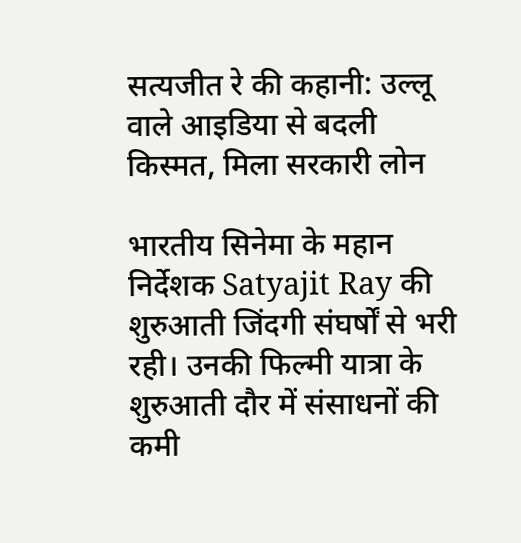सत्यजीत रे की कहानी: उल्लू वाले आइडिया से बदली किस्मत, मिला सरकारी लोन

भारतीय सिनेमा के महान निर्देशक Satyajit Ray की शुरुआती जिंदगी संघर्षों से भरी रही। उनकी फिल्मी यात्रा के शुरुआती दौर में संसाधनों की कमी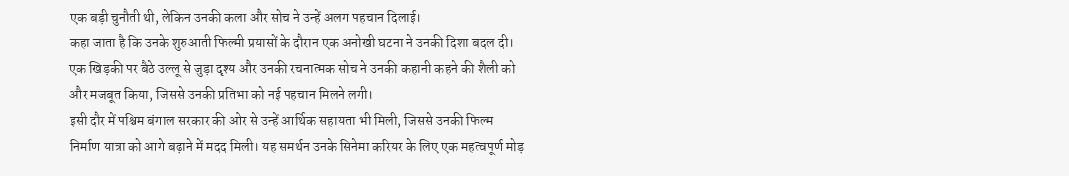एक बड़ी चुनौती थी, लेकिन उनकी कला और सोच ने उन्हें अलग पहचान दिलाई।
कहा जाता है कि उनके शुरुआती फिल्मी प्रयासों के दौरान एक अनोखी घटना ने उनकी दिशा बदल दी। एक खिड़की पर बैठे उल्लू से जुड़ा दृश्य और उनकी रचनात्मक सोच ने उनकी कहानी कहने की शैली को और मजबूत किया, जिससे उनकी प्रतिभा को नई पहचान मिलने लगी।
इसी दौर में पश्चिम बंगाल सरकार की ओर से उन्हें आर्थिक सहायता भी मिली, जिससे उनकी फिल्म निर्माण यात्रा को आगे बढ़ाने में मदद मिली। यह समर्थन उनके सिनेमा करियर के लिए एक महत्वपूर्ण मोड़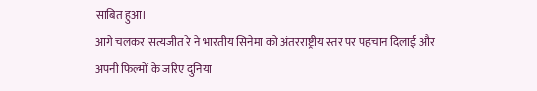साबित हुआ।
आगे चलकर सत्यजीत रे ने भारतीय सिनेमा को अंतरराष्ट्रीय स्तर पर पहचान दिलाई और अपनी फिल्मों के जरिए दुनिया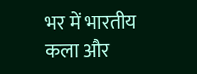भर में भारतीय कला और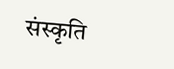संस्कृति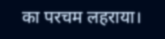का परचम लहराया।